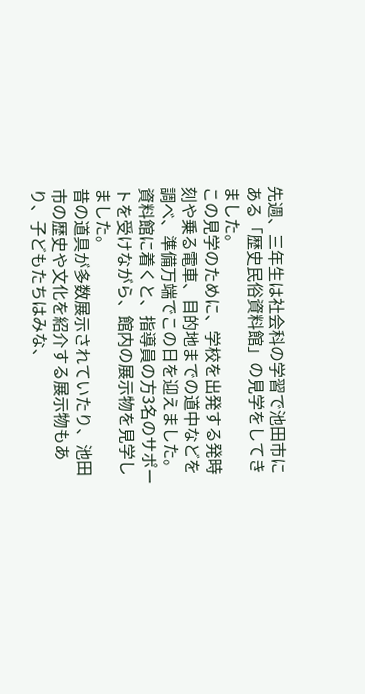先週、三年生は社会科の学習で池田市にある「歴史民俗資料館」の見学をしてきました。
この見学のために、学校を出発する発時刻や乗る電車、目的地までの道中などを調べ、準備万端でこの日を迎えました。
資料館に着くと、指導員の方3名のサポートを受けながら、館内の展示物を見学しました。
昔の道具が多数展示されていたり、池田市の歴史や文化を紹介する展示物もあり、子どもたちはみな、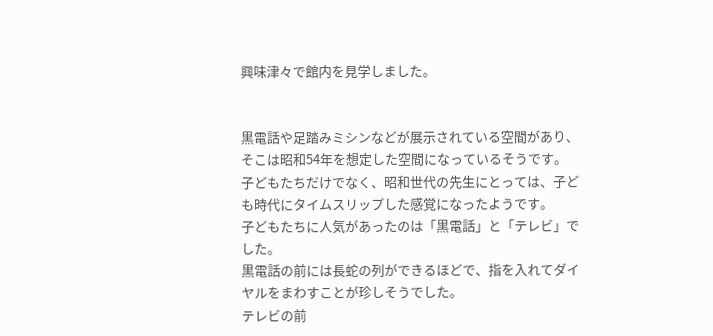興味津々で館内を見学しました。


黒電話や足踏みミシンなどが展示されている空間があり、そこは昭和54年を想定した空間になっているそうです。
子どもたちだけでなく、昭和世代の先生にとっては、子ども時代にタイムスリップした感覚になったようです。
子どもたちに人気があったのは「黒電話」と「テレビ」でした。
黒電話の前には長蛇の列ができるほどで、指を入れてダイヤルをまわすことが珍しそうでした。
テレビの前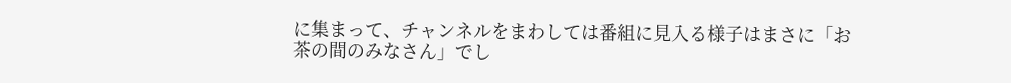に集まって、チャンネルをまわしては番組に見入る様子はまさに「お茶の間のみなさん」でし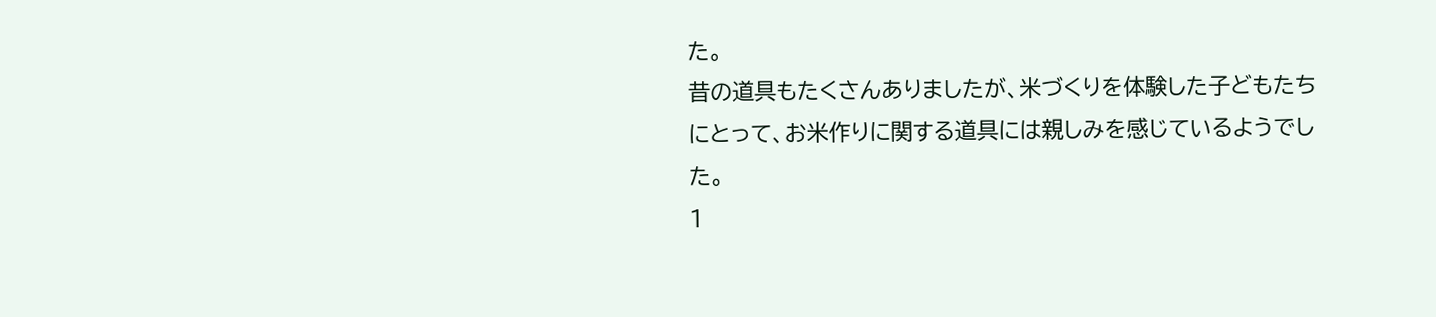た。
昔の道具もたくさんありましたが、米づくりを体験した子どもたちにとって、お米作りに関する道具には親しみを感じているようでした。
1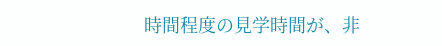時間程度の見学時間が、非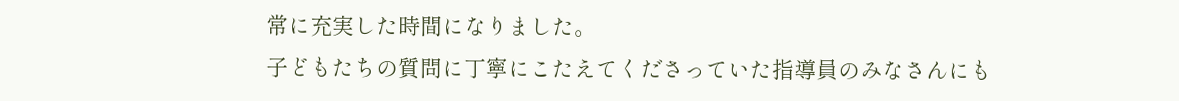常に充実した時間になりました。
子どもたちの質問に丁寧にこたえてくださっていた指導員のみなさんにも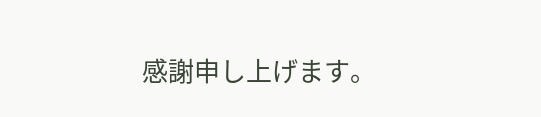感謝申し上げます。